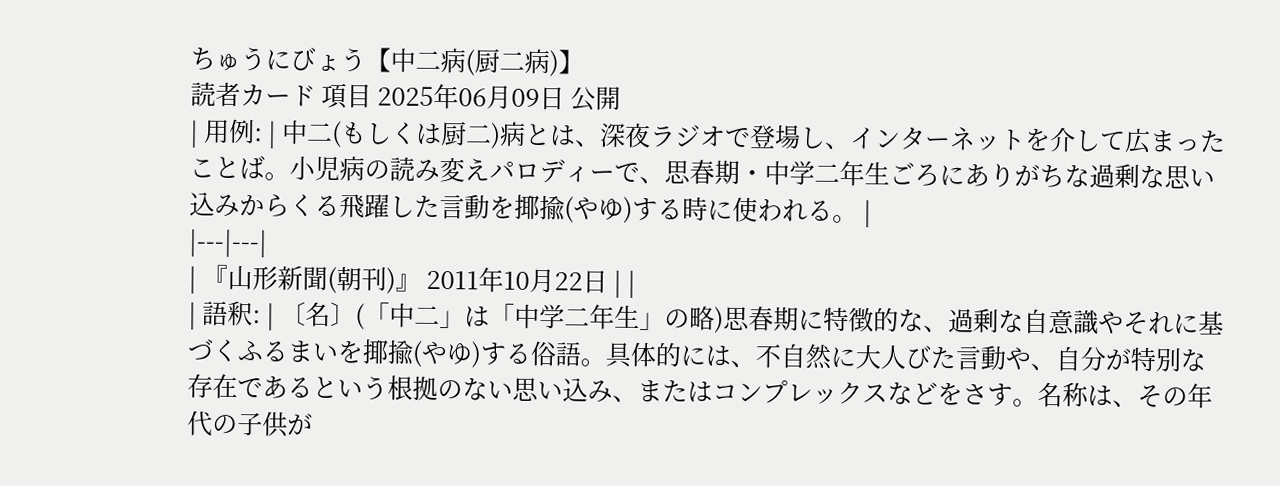ちゅうにびょう【中二病(厨二病)】
読者カード 項目 2025年06月09日 公開
| 用例: | 中二(もしくは厨二)病とは、深夜ラジオで登場し、インターネットを介して広まったことば。小児病の読み変えパロディーで、思春期・中学二年生ごろにありがちな過剰な思い込みからくる飛躍した言動を揶揄(やゆ)する時に使われる。 |
|---|---|
| 『山形新聞(朝刊)』 2011年10月22日 | |
| 語釈: | 〔名〕(「中二」は「中学二年生」の略)思春期に特徴的な、過剰な自意識やそれに基づくふるまいを揶揄(やゆ)する俗語。具体的には、不自然に大人びた言動や、自分が特別な存在であるという根拠のない思い込み、またはコンプレックスなどをさす。名称は、その年代の子供が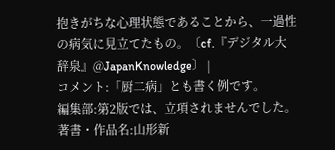抱きがちな心理状態であることから、一過性の病気に見立てたもの。〔cf.『デジタル大辞泉』@JapanKnowledge〕 |
コメント:「厨二病」とも書く例です。
編集部:第2版では、立項されませんでした。
著書・作品名:山形新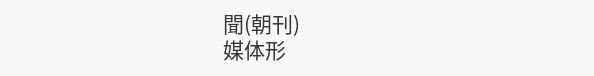聞(朝刊)
媒体形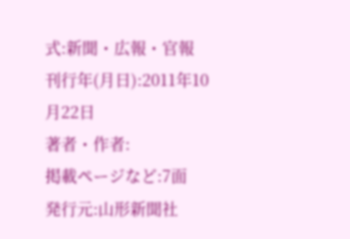式:新聞・広報・官報
刊行年(月日):2011年10月22日
著者・作者:
掲載ページなど:7面
発行元:山形新聞社